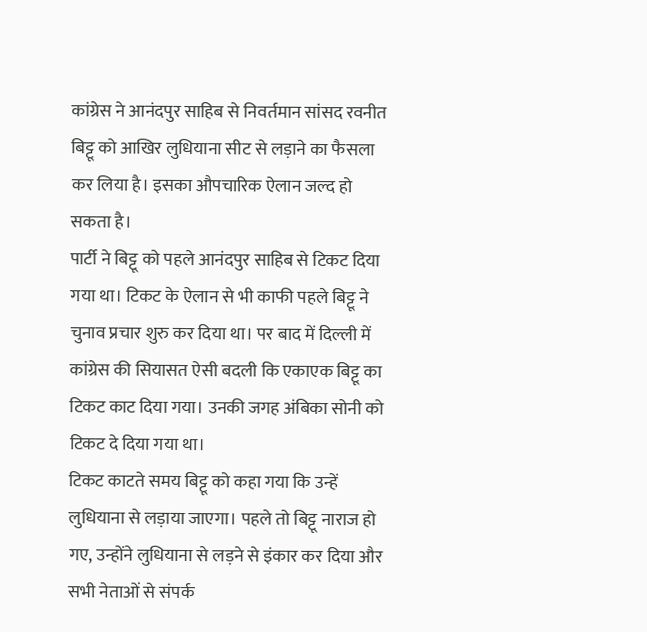कांग्रेस ने आनंदपुर साहिब से निवर्तमान सांसद रवनीत बिट्टू को आखिर लुधियाना सीट से लड़ाने का फैसला कर लिया है। इसका औपचारिक ऐलान जल्द हो सकता है।
पार्टी ने बिट्टू को पहले आनंदपुर साहिब से टिकट दिया गया था। टिकट के ऐलान से भी काफी पहले बिट्टू ने चुनाव प्रचार शुरु कर दिया था। पर बाद में दिल्ली में कांग्रेस की सियासत ऐसी बदली कि एकाएक बिट्टू का टिकट काट दिया गया। उनकी जगह अंबिका सोनी को टिकट दे दिया गया था।
टिकट काटते समय बिट्टू को कहा गया कि उन्हें लुधियाना से लड़ाया जाएगा। पहले तो बिट्टू नाराज हो गए, उन्होंने लुधियाना से लड़ने से इंकार कर दिया और सभी नेताओं से संपर्क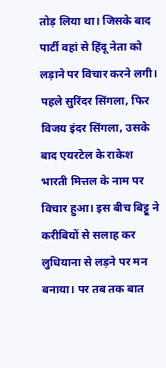तोड़ लिया था। जिसके बाद पार्टी वहां से हिंदू नेता को लड़ाने पर विचार करने लगी।
पहले सुरिंदर सिंगला, फिर विजय इंदर सिंगला, उसके बाद एयरटेल के राकेश भारती मित्तल के नाम पर विचार हुआ। इस बीच बिट्टू ने करीबियों से सलाह कर लुधियाना से लड़ने पर मन बनाया। पर तब तक बात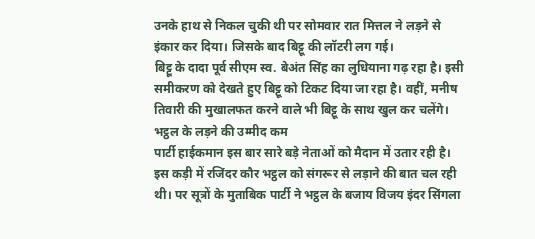उनके हाथ से निकल चुकी थी पर सोमवार रात मित्तल ने लड़ने से इंकार कर दिया। जिसके बाद बिट्टू की लॉटरी लग गई।
बिट्टू के दादा पूर्व सीएम स्व. बेअंत सिंह का लुधियाना गढ़ रहा है। इसी समीकरण को देखते हुए बिट्टू को टिकट दिया जा रहा है। वहीं, मनीष तिवारी की मुखालफत करने वाले भी बिट्टू के साथ खुल कर चलेंगे।
भट्ठल के लड़ने की उम्मीद कम
पार्टी हाईकमान इस बार सारे बड़े नेताओं को मैदान में उतार रही है। इस कड़ी में रजिंदर कौर भट्ठल को संगरूर से लड़ाने की बात चल रही थी। पर सूत्रों के मुताबिक पार्टी ने भट्ठल के बजाय विजय इंदर सिंगला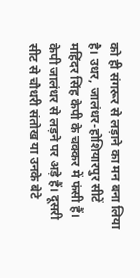को ही संगरूर से लड़ाने का मन बना लिया है। उधर, जालंधर-होशियारपुर सीटें महिंदर सिंह केपी के चक्कर में फंसी हैं। केपी जालंधर से लड़ने पर अड़े हैं। दूसरी सीट से चौधरी संतोख या उनके बेटे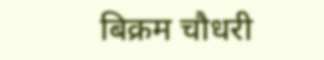बिक्रम चौधरी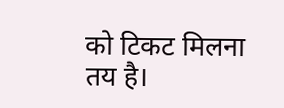को टिकट मिलना तय है।